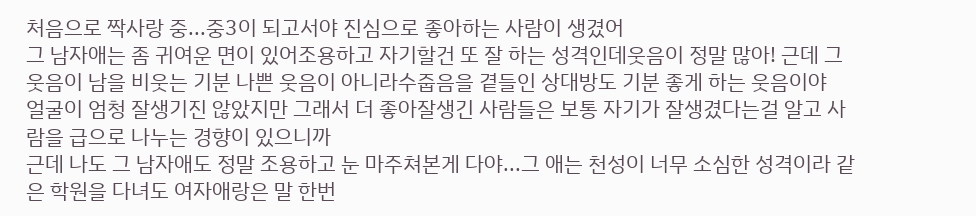처음으로 짝사랑 중...중3이 되고서야 진심으로 좋아하는 사람이 생겼어
그 남자애는 좀 귀여운 면이 있어조용하고 자기할건 또 잘 하는 성격인데웃음이 정말 많아! 근데 그 웃음이 남을 비웃는 기분 나쁜 웃음이 아니라수줍음을 곁들인 상대방도 기분 좋게 하는 웃음이야
얼굴이 엄청 잘생기진 않았지만 그래서 더 좋아잘생긴 사람들은 보통 자기가 잘생겼다는걸 알고 사람을 급으로 나누는 경향이 있으니까
근데 나도 그 남자애도 정말 조용하고 눈 마주쳐본게 다야...그 애는 천성이 너무 소심한 성격이라 같은 학원을 다녀도 여자애랑은 말 한번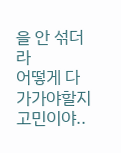을 안 섞더라
어떻게 다가가야할지 고민이야..